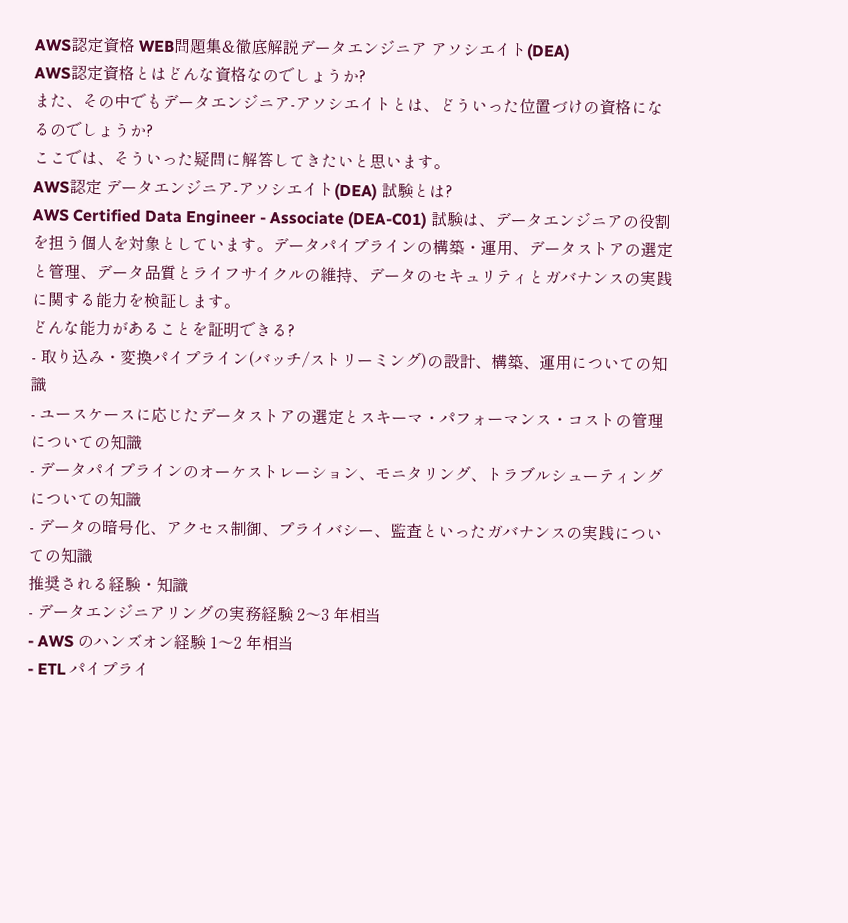AWS認定資格 WEB問題集&徹底解説データエンジニア アソシエイト(DEA)
AWS認定資格とはどんな資格なのでしょうか?
また、その中でもデータエンジニア-アソシエイトとは、どういった位置づけの資格になるのでしょうか?
ここでは、そういった疑問に解答してきたいと思います。
AWS認定 データエンジニア-アソシエイト(DEA) 試験とは?
AWS Certified Data Engineer - Associate (DEA-C01) 試験は、データエンジニアの役割を担う個人を対象としています。データパイプラインの構築・運用、データストアの選定と管理、データ品質とライフサイクルの維持、データのセキュリティとガバナンスの実践に関する能力を検証します。
どんな能力があることを証明できる?
- 取り込み・変換パイプライン(バッチ/ストリーミング)の設計、構築、運用についての知識
- ユースケースに応じたデータストアの選定とスキーマ・パフォーマンス・コストの管理についての知識
- データパイプラインのオーケストレーション、モニタリング、トラブルシューティングについての知識
- データの暗号化、アクセス制御、プライバシー、監査といったガバナンスの実践についての知識
推奨される経験・知識
- データエンジニアリングの実務経験 2〜3 年相当
- AWS のハンズオン経験 1〜2 年相当
- ETL パイプライ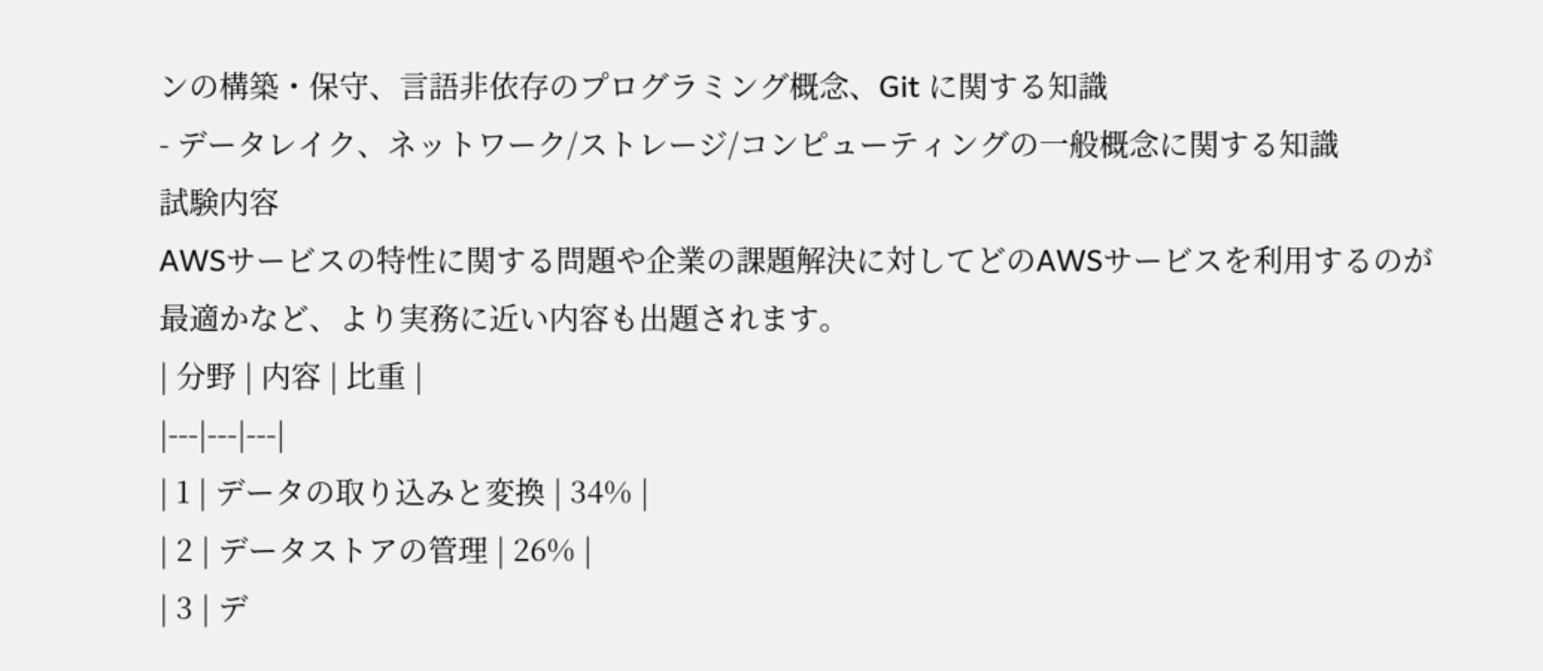ンの構築・保守、言語非依存のプログラミング概念、Git に関する知識
- データレイク、ネットワーク/ストレージ/コンピューティングの一般概念に関する知識
試験内容
AWSサービスの特性に関する問題や企業の課題解決に対してどのAWSサービスを利用するのが最適かなど、より実務に近い内容も出題されます。
| 分野 | 内容 | 比重 |
|---|---|---|
| 1 | データの取り込みと変換 | 34% |
| 2 | データストアの管理 | 26% |
| 3 | デ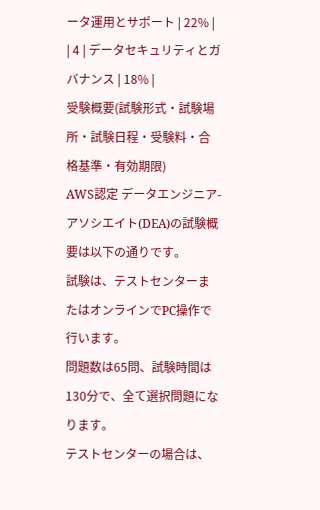ータ運用とサポート | 22% |
| 4 | データセキュリティとガバナンス | 18% |
受験概要(試験形式・試験場所・試験日程・受験料・合格基準・有効期限)
AWS認定 データエンジニア-アソシエイト(DEA)の試験概要は以下の通りです。
試験は、テストセンターまたはオンラインでPC操作で行います。
問題数は65問、試験時間は130分で、全て選択問題になります。
テストセンターの場合は、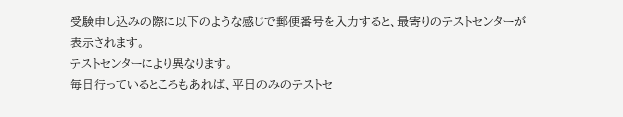受験申し込みの際に以下のような感じで郵便番号を入力すると、最寄りのテストセンターが表示されます。
テストセンターにより異なります。
毎日行っているところもあれば、平日のみのテストセ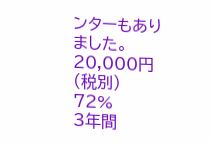ンターもありました。
20,000円(税別)
72%
3年間